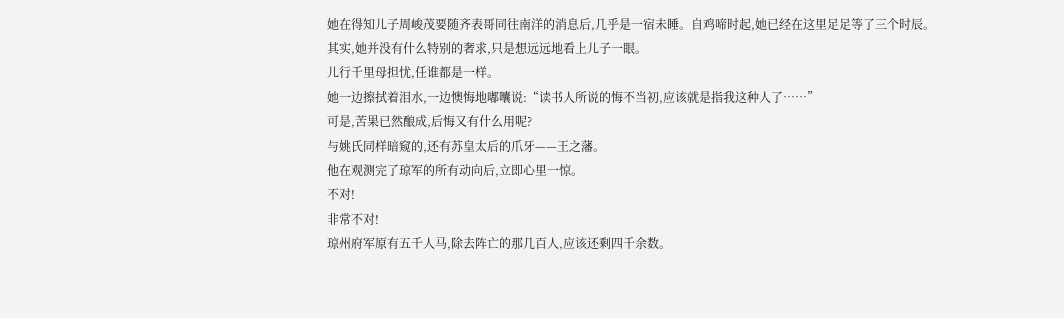她在得知儿子周峻茂要随齐表哥同往南洋的消息后,几乎是一宿未睡。自鸡啼时起,她已经在这里足足等了三个时辰。
其实,她并没有什么特别的奢求,只是想远远地看上儿子一眼。
儿行千里母担忧,任谁都是一样。
她一边擦拭着泪水,一边懊悔地嘟囔说:“读书人所说的悔不当初,应该就是指我这种人了……”
可是,苦果已然酿成,后悔又有什么用呢?
与姚氏同样暗窥的,还有苏皇太后的爪牙——王之藩。
他在观测完了琼军的所有动向后,立即心里一惊。
不对!
非常不对!
琼州府军原有五千人马,除去阵亡的那几百人,应该还剩四千余数。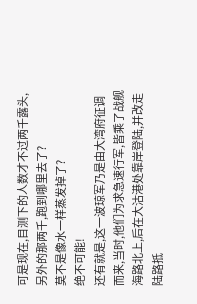可是现在,目测下的人数才不过两千露头,另外的那两千,跑到哪里去了?
莫不是像水一样蒸发掉了?
绝不可能!
还有就是,这一波琼军乃是由大湾府征调而来,当时,他们为求急速行军,皆乘了战舰海路北上,后在大沽港处靠岸登陆,并改走陆路抵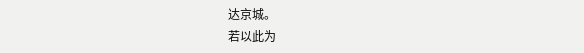达京城。
若以此为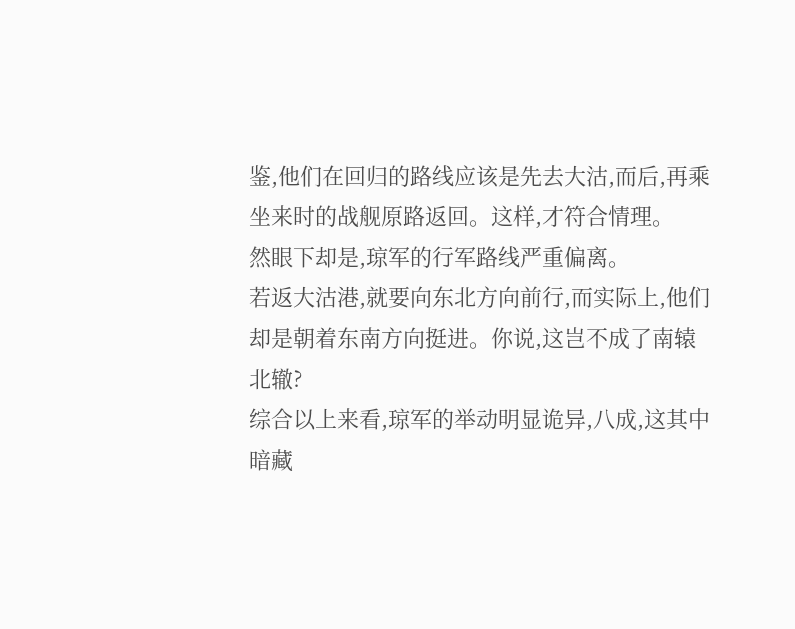鉴,他们在回归的路线应该是先去大沽,而后,再乘坐来时的战舰原路返回。这样,才符合情理。
然眼下却是,琼军的行军路线严重偏离。
若返大沽港,就要向东北方向前行,而实际上,他们却是朝着东南方向挺进。你说,这岂不成了南辕北辙?
综合以上来看,琼军的举动明显诡异,八成,这其中暗藏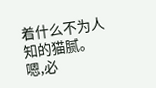着什么不为人知的猫腻。
嗯,必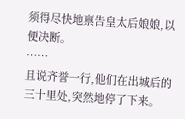须得尽快地禀告皇太后娘娘,以便决断。
……
且说齐誉一行,他们在出城后的三十里处,突然地停了下来。